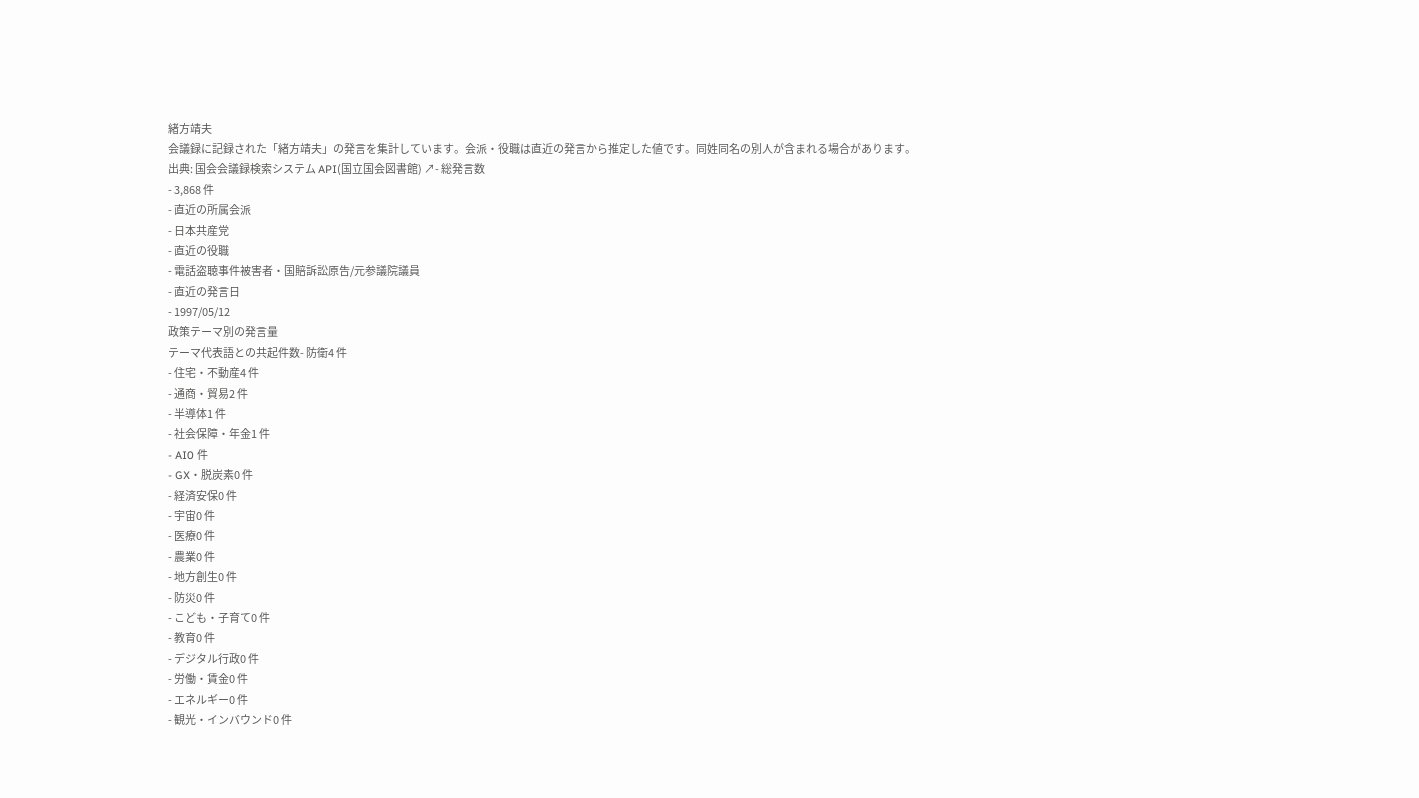緒方靖夫
会議録に記録された「緒方靖夫」の発言を集計しています。会派・役職は直近の発言から推定した値です。同姓同名の別人が含まれる場合があります。
出典: 国会会議録検索システム API(国立国会図書館) ↗- 総発言数
- 3,868 件
- 直近の所属会派
- 日本共産党
- 直近の役職
- 電話盗聴事件被害者・国賠訴訟原告/元参議院議員
- 直近の発言日
- 1997/05/12
政策テーマ別の発言量
テーマ代表語との共起件数- 防衛4 件
- 住宅・不動産4 件
- 通商・貿易2 件
- 半導体1 件
- 社会保障・年金1 件
- AI0 件
- GX・脱炭素0 件
- 経済安保0 件
- 宇宙0 件
- 医療0 件
- 農業0 件
- 地方創生0 件
- 防災0 件
- こども・子育て0 件
- 教育0 件
- デジタル行政0 件
- 労働・賃金0 件
- エネルギー0 件
- 観光・インバウンド0 件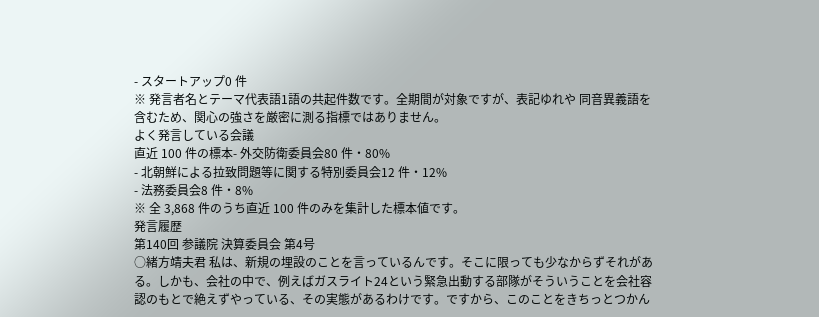- スタートアップ0 件
※ 発言者名とテーマ代表語1語の共起件数です。全期間が対象ですが、表記ゆれや 同音異義語を含むため、関心の強さを厳密に測る指標ではありません。
よく発言している会議
直近 100 件の標本- 外交防衛委員会80 件・80%
- 北朝鮮による拉致問題等に関する特別委員会12 件・12%
- 法務委員会8 件・8%
※ 全 3,868 件のうち直近 100 件のみを集計した標本値です。
発言履歴
第140回 参議院 決算委員会 第4号
○緒方靖夫君 私は、新規の埋設のことを言っているんです。そこに限っても少なからずそれがある。しかも、会社の中で、例えばガスライト24という緊急出動する部隊がそういうことを会社容認のもとで絶えずやっている、その実態があるわけです。ですから、このことをきちっとつかん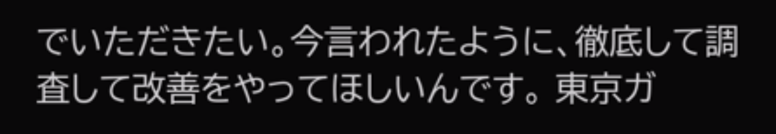でいただきたい。今言われたように、徹底して調査して改善をやってほしいんです。 東京ガ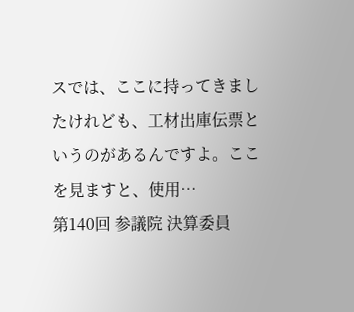スでは、ここに持ってきましたけれども、工材出庫伝票というのがあるんですよ。ここを見ますと、使用…
第140回 参議院 決算委員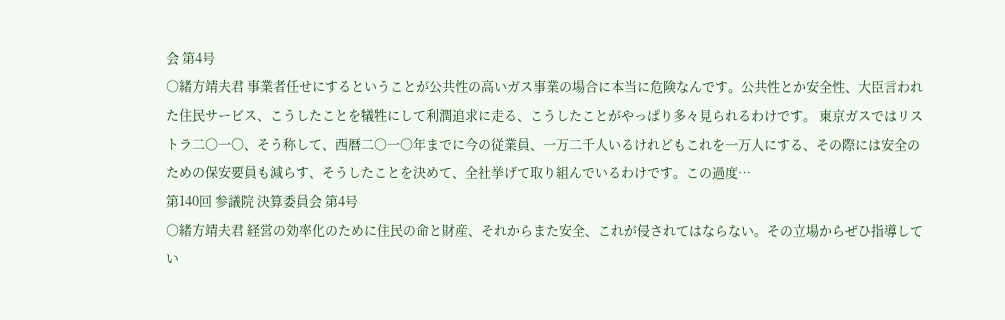会 第4号
○緒方靖夫君 事業者任せにするということが公共性の高いガス事業の場合に本当に危険なんです。公共性とか安全性、大臣言われた住民サービス、こうしたことを犠牲にして利潤追求に走る、こうしたことがやっぱり多々見られるわけです。 東京ガスではリストラ二〇一〇、そう称して、西暦二〇一〇年までに今の従業員、一万二千人いるけれどもこれを一万人にする、その際には安全のための保安要員も減らす、そうしたことを決めて、全社挙げて取り組んでいるわけです。この過度…
第140回 参議院 決算委員会 第4号
○緒方靖夫君 経営の効率化のために住民の命と財産、それからまた安全、これが侵されてはならない。その立場からぜひ指導してい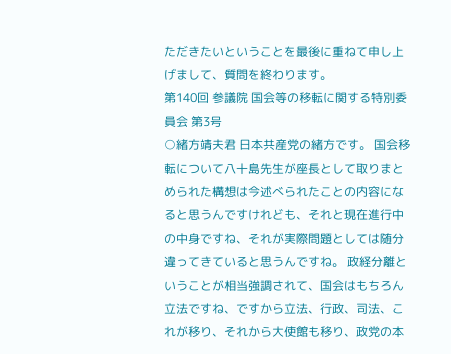ただきたいということを最後に重ねて申し上げまして、質問を終わります。
第140回 参議院 国会等の移転に関する特別委員会 第3号
○緒方靖夫君 日本共産党の緒方です。 国会移転について八十島先生が座長として取りまとめられた構想は今述べられたことの内容になると思うんですけれども、それと現在進行中の中身ですね、それが実際問題としては随分違ってきていると思うんですね。 政経分離ということが相当強調されて、国会はもちろん立法ですね、ですから立法、行政、司法、これが移り、それから大使館も移り、政党の本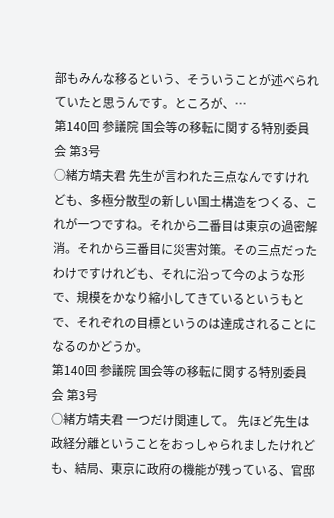部もみんな移るという、そういうことが述べられていたと思うんです。ところが、…
第140回 参議院 国会等の移転に関する特別委員会 第3号
○緒方靖夫君 先生が言われた三点なんですけれども、多極分散型の新しい国土構造をつくる、これが一つですね。それから二番目は東京の過密解消。それから三番目に災害対策。その三点だったわけですけれども、それに沿って今のような形で、規模をかなり縮小してきているというもとで、それぞれの目標というのは達成されることになるのかどうか。
第140回 参議院 国会等の移転に関する特別委員会 第3号
○緒方靖夫君 一つだけ関連して。 先ほど先生は政経分離ということをおっしゃられましたけれども、結局、東京に政府の機能が残っている、官邸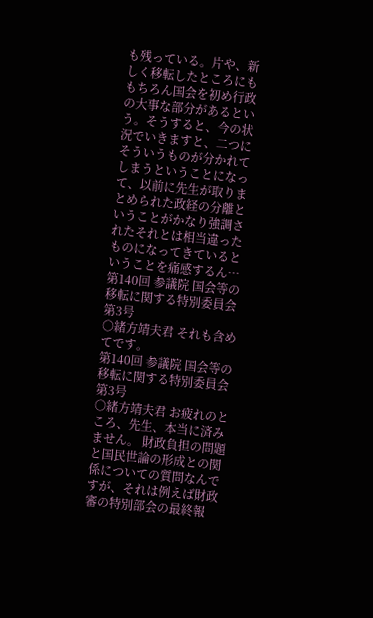も残っている。片や、新しく移転したところにももちろん国会を初め行政の大事な部分があるという。そうすると、今の状況でいきますと、二つにそういうものが分かれてしまうということになって、以前に先生が取りまとめられた政経の分離ということがかなり強調されたそれとは相当違ったものになってきているということを痛感するん…
第140回 参議院 国会等の移転に関する特別委員会 第3号
○緒方靖夫君 それも含めてです。
第140回 参議院 国会等の移転に関する特別委員会 第3号
○緒方靖夫君 お疲れのところ、先生、本当に済みません。 財政負担の問題と国民世論の形成との関係についての質問なんですが、それは例えば財政審の特別部会の最終報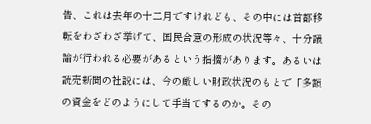告、これは去年の十二月ですけれども、その中には首都移転をわざわざ挙げて、国民合意の形成の状況等々、十分議論が行われる必要があるという指摘があります。あるいは読売新聞の社説には、今の厳しい財政状況のもとで「多額の資金をどのようにして手当てするのか。その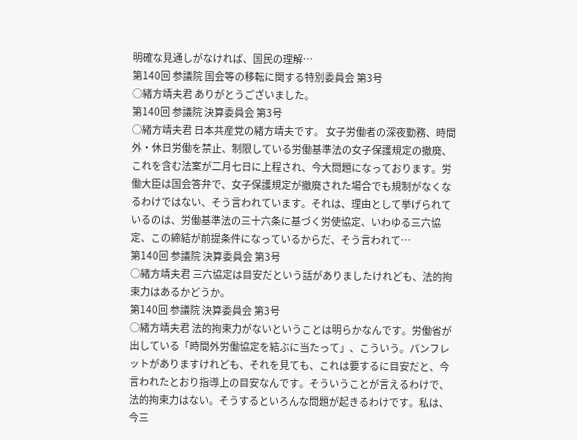明確な見通しがなければ、国民の理解…
第140回 参議院 国会等の移転に関する特別委員会 第3号
○緒方靖夫君 ありがとうございました。
第140回 参議院 決算委員会 第3号
○緒方靖夫君 日本共産党の緒方靖夫です。 女子労働者の深夜勤務、時間外・休日労働を禁止、制限している労働基準法の女子保護規定の撤廃、これを含む法案が二月七日に上程され、今大問題になっております。労働大臣は国会答弁で、女子保護規定が撤廃された場合でも規制がなくなるわけではない、そう言われています。それは、理由として挙げられているのは、労働基準法の三十六条に基づく労使協定、いわゆる三六協定、この締結が前提条件になっているからだ、そう言われて…
第140回 参議院 決算委員会 第3号
○緒方靖夫君 三六協定は目安だという話がありましたけれども、法的拘束力はあるかどうか。
第140回 参議院 決算委員会 第3号
○緒方靖夫君 法的拘束力がないということは明らかなんです。労働省が出している「時間外労働協定を結ぶに当たって」、こういう。パンフレットがありますけれども、それを見ても、これは要するに目安だと、今言われたとおり指導上の目安なんです。そういうことが言えるわけで、法的拘束力はない。そうするといろんな問題が起きるわけです。私は、今三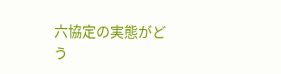六協定の実態がどう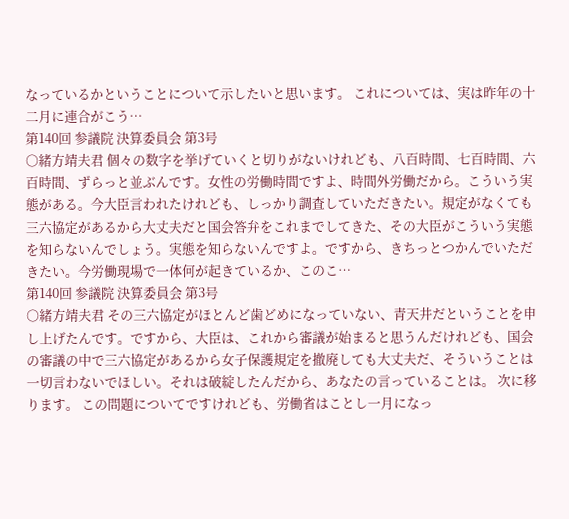なっているかということについて示したいと思います。 これについては、実は昨年の十二月に連合がこう…
第140回 参議院 決算委員会 第3号
○緒方靖夫君 個々の数字を挙げていくと切りがないけれども、八百時間、七百時間、六百時間、ずらっと並ぶんです。女性の労働時間ですよ、時間外労働だから。こういう実態がある。今大臣言われたけれども、しっかり調査していただきたい。規定がなくても三六協定があるから大丈夫だと国会答弁をこれまでしてきた、その大臣がこういう実態を知らないんでしょう。実態を知らないんですよ。ですから、きちっとつかんでいただきたい。今労働現場で一体何が起きているか、このこ…
第140回 参議院 決算委員会 第3号
○緒方靖夫君 その三六協定がほとんど歯どめになっていない、青天井だということを申し上げたんです。ですから、大臣は、これから審議が始まると思うんだけれども、国会の審議の中で三六協定があるから女子保護規定を撤廃しても大丈夫だ、そういうことは一切言わないでほしい。それは破綻したんだから、あなたの言っていることは。 次に移ります。 この問題についてですけれども、労働省はことし一月になっ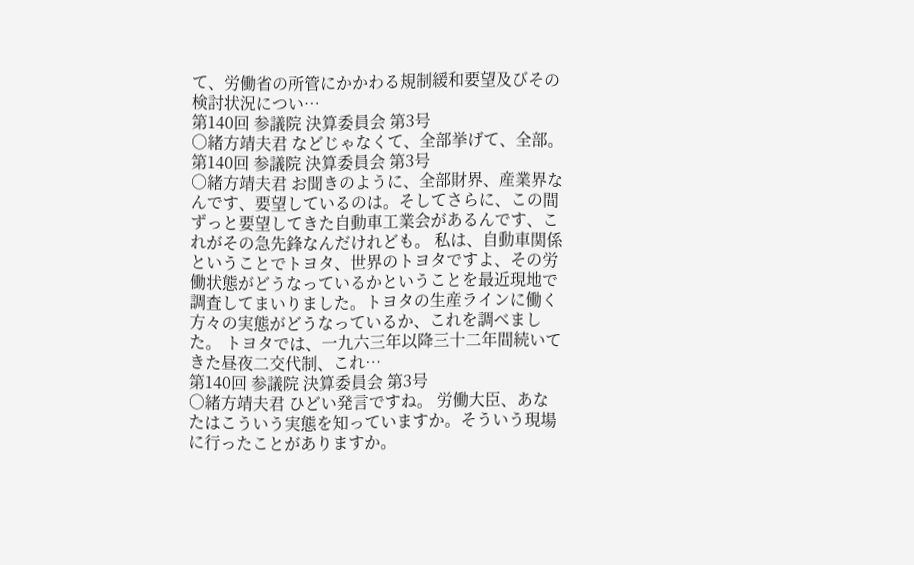て、労働省の所管にかかわる規制緩和要望及びその検討状況につい…
第140回 参議院 決算委員会 第3号
○緒方靖夫君 などじゃなくて、全部挙げて、全部。
第140回 参議院 決算委員会 第3号
○緒方靖夫君 お聞きのように、全部財界、産業界なんです、要望しているのは。そしてさらに、この間ずっと要望してきた自動車工業会があるんです、これがその急先鋒なんだけれども。 私は、自動車関係ということでトヨタ、世界のトヨタですよ、その労働状態がどうなっているかということを最近現地で調査してまいりました。トヨタの生産ラインに働く方々の実態がどうなっているか、これを調べました。 トヨタでは、一九六三年以降三十二年間続いてきた昼夜二交代制、これ…
第140回 参議院 決算委員会 第3号
○緒方靖夫君 ひどい発言ですね。 労働大臣、あなたはこういう実態を知っていますか。そういう現場に行ったことがありますか。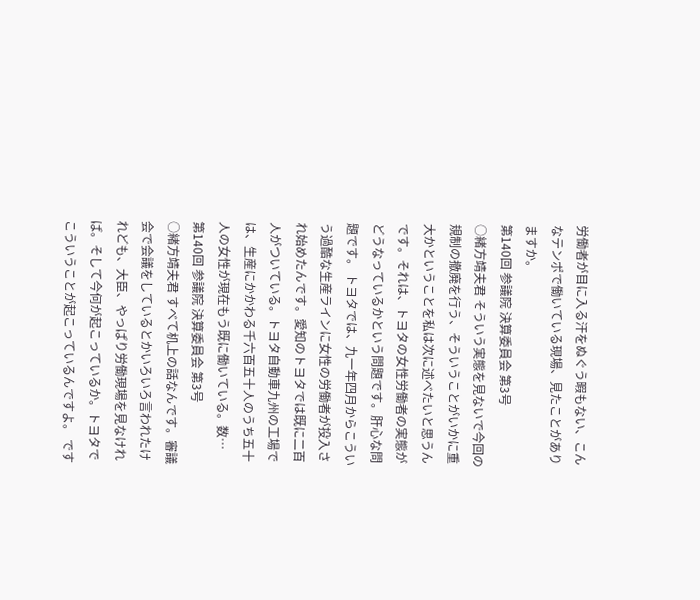労働者が目に入る汗をぬぐう暇もない、こんなテンポで働いている現場、見たことがありますか。
第140回 参議院 決算委員会 第3号
○緒方靖夫君 そういう実態を見ないで今回の規制の撤廃を行う、そういうことがいかに重大かということを私は次に述べたいと思うんです。それは、トヨタの女性労働者の実態がどうなっているかという問題です。肝心な問題です。 トヨタでは、九一年四月からこういう過酷な生産ラインに女性の労働者が投入され始めたんです。愛知のトヨタでは既に二百人がついている。トヨタ自動車九州の工場では、生産にかかわる千六百五十人のうち五十人の女性が現在もう既に働いている。数…
第140回 参議院 決算委員会 第3号
○緒方靖夫君 すべて机上の話なんです。審議会で会議をしているとかいろいろ言われたけれども、大臣、やっぱり労働現場を見なければ。そして今何が起こっているか。トヨタでこういうことが起こっているんですよ。 です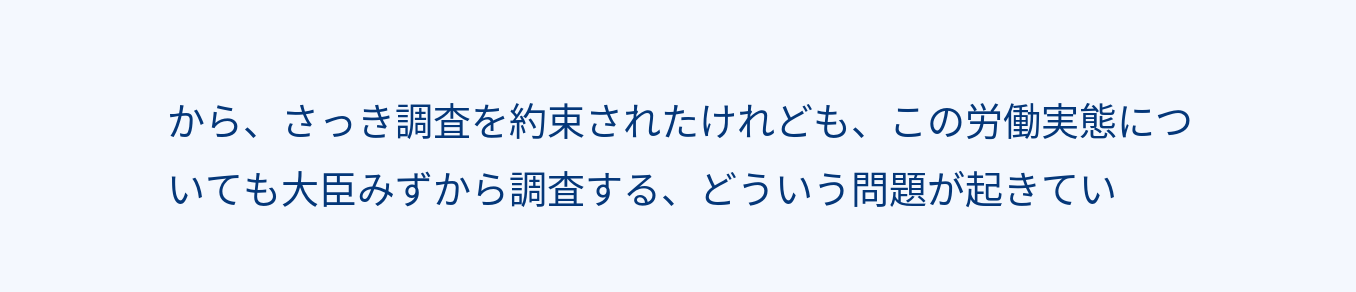から、さっき調査を約束されたけれども、この労働実態についても大臣みずから調査する、どういう問題が起きてい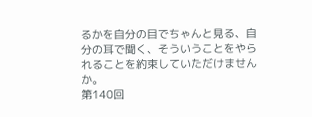るかを自分の目でちゃんと見る、自分の耳で聞く、そういうことをやられることを約束していただけませんか。
第140回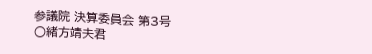参議院 決算委員会 第3号
○緒方靖夫君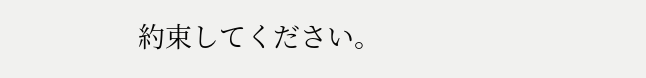約束してください。